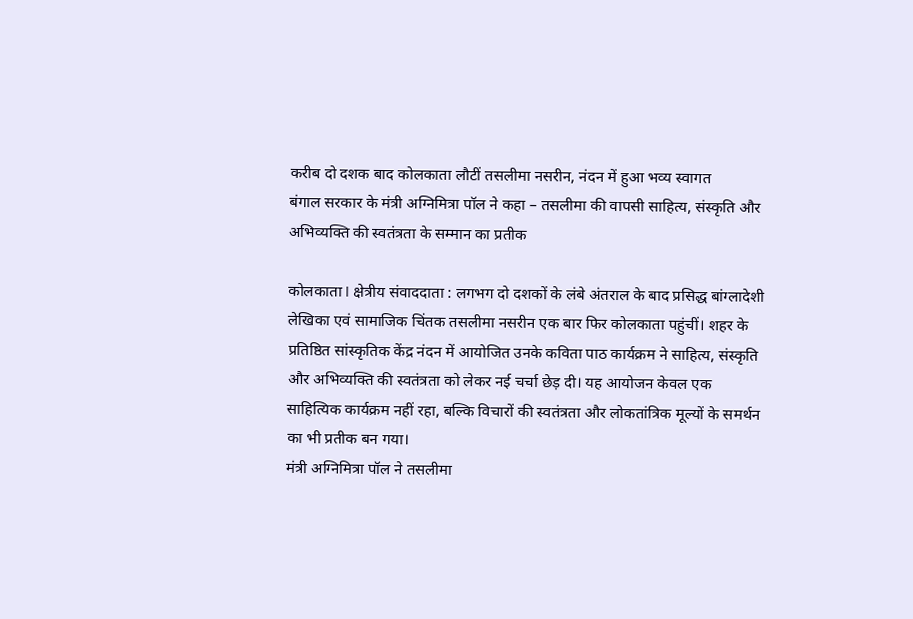करीब दो दशक बाद कोलकाता लौटीं तसलीमा नसरीन, नंदन में हुआ भव्य स्वागत
बंगाल सरकार के मंत्री अग्निमित्रा पॉल ने कहा – तसलीमा की वापसी साहित्य, संस्कृति और अभिव्यक्ति की स्वतंत्रता के सम्मान का प्रतीक

कोलकाता I क्षेत्रीय संवाददाता : लगभग दो दशकों के लंबे अंतराल के बाद प्रसिद्ध बांग्लादेशी लेखिका एवं सामाजिक चिंतक तसलीमा नसरीन एक बार फिर कोलकाता पहुंचीं। शहर के प्रतिष्ठित सांस्कृतिक केंद्र नंदन में आयोजित उनके कविता पाठ कार्यक्रम ने साहित्य, संस्कृति और अभिव्यक्ति की स्वतंत्रता को लेकर नई चर्चा छेड़ दी। यह आयोजन केवल एक साहित्यिक कार्यक्रम नहीं रहा, बल्कि विचारों की स्वतंत्रता और लोकतांत्रिक मूल्यों के समर्थन का भी प्रतीक बन गया।
मंत्री अग्निमित्रा पॉल ने तसलीमा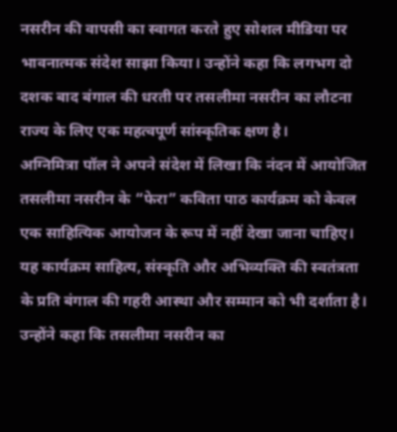नसरीन की वापसी का स्वागत करते हुए सोशल मीडिया पर भावनात्मक संदेश साझा किया। उन्होंने कहा कि लगभग दो दशक बाद बंगाल की धरती पर तसलीमा नसरीन का लौटना राज्य के लिए एक महत्वपूर्ण सांस्कृतिक क्षण है।
अग्निमित्रा पॉल ने अपने संदेश में लिखा कि नंदन में आयोजित तसलीमा नसरीन के “फेरा” कविता पाठ कार्यक्रम को केवल एक साहित्यिक आयोजन के रूप में नहीं देखा जाना चाहिए। यह कार्यक्रम साहित्य, संस्कृति और अभिव्यक्ति की स्वतंत्रता के प्रति बंगाल की गहरी आस्था और सम्मान को भी दर्शाता है।
उन्होंने कहा कि तसलीमा नसरीन का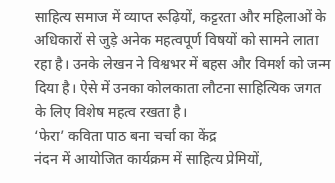साहित्य समाज में व्याप्त रूढ़ियों, कट्टरता और महिलाओं के अधिकारों से जुड़े अनेक महत्वपूर्ण विषयों को सामने लाता रहा है। उनके लेखन ने विश्वभर में बहस और विमर्श को जन्म दिया है। ऐसे में उनका कोलकाता लौटना साहित्यिक जगत के लिए विशेष महत्व रखता है।
‘फेरा’ कविता पाठ बना चर्चा का केंद्र
नंदन में आयोजित कार्यक्रम में साहित्य प्रेमियों,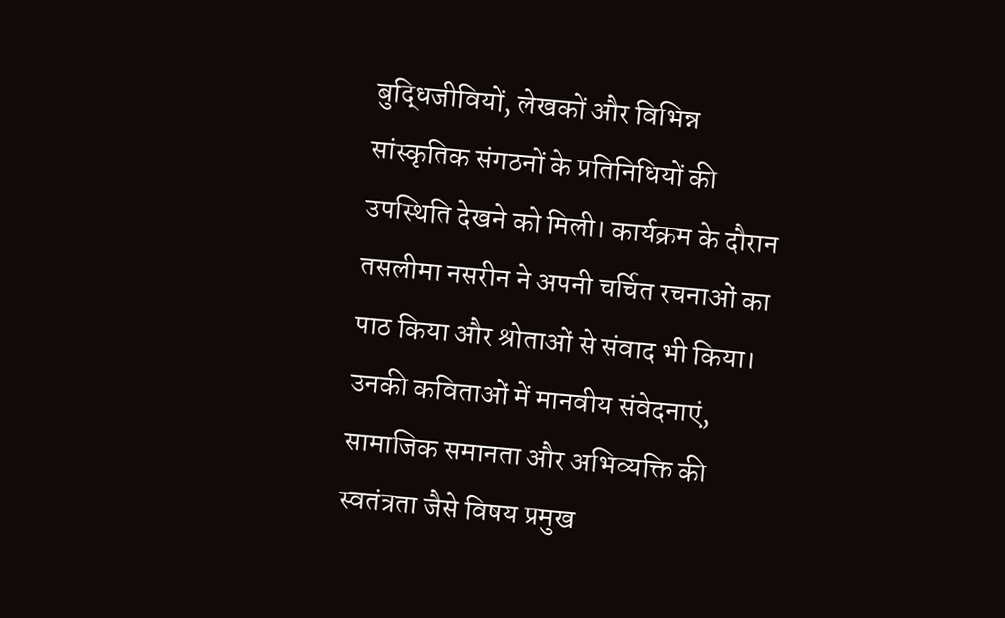बुद्धिजीवियों, लेखकों और विभिन्न सांस्कृतिक संगठनों के प्रतिनिधियों की उपस्थिति देखने को मिली। कार्यक्रम के दौरान तसलीमा नसरीन ने अपनी चर्चित रचनाओं का पाठ किया और श्रोताओं से संवाद भी किया। उनकी कविताओं में मानवीय संवेदनाएं, सामाजिक समानता और अभिव्यक्ति की स्वतंत्रता जैसे विषय प्रमुख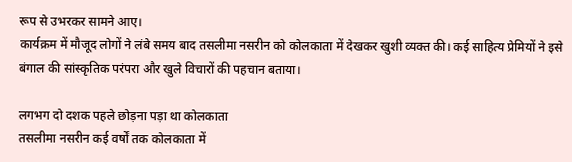रूप से उभरकर सामने आए।
कार्यक्रम में मौजूद लोगों ने लंबे समय बाद तसलीमा नसरीन को कोलकाता में देखकर खुशी व्यक्त की। कई साहित्य प्रेमियों ने इसे बंगाल की सांस्कृतिक परंपरा और खुले विचारों की पहचान बताया।

लगभग दो दशक पहले छोड़ना पड़ा था कोलकाता
तसलीमा नसरीन कई वर्षों तक कोलकाता में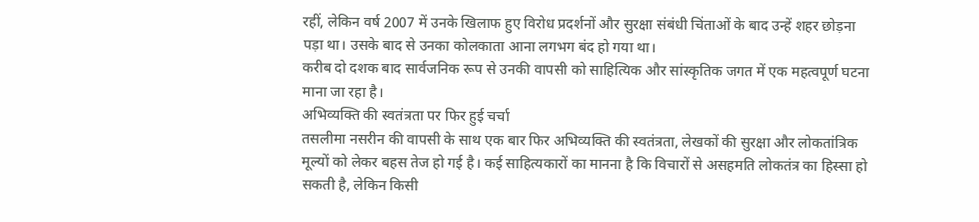रहीं, लेकिन वर्ष 2007 में उनके खिलाफ हुए विरोध प्रदर्शनों और सुरक्षा संबंधी चिंताओं के बाद उन्हें शहर छोड़ना पड़ा था। उसके बाद से उनका कोलकाता आना लगभग बंद हो गया था।
करीब दो दशक बाद सार्वजनिक रूप से उनकी वापसी को साहित्यिक और सांस्कृतिक जगत में एक महत्वपूर्ण घटना माना जा रहा है।
अभिव्यक्ति की स्वतंत्रता पर फिर हुई चर्चा
तसलीमा नसरीन की वापसी के साथ एक बार फिर अभिव्यक्ति की स्वतंत्रता, लेखकों की सुरक्षा और लोकतांत्रिक मूल्यों को लेकर बहस तेज हो गई है। कई साहित्यकारों का मानना है कि विचारों से असहमति लोकतंत्र का हिस्सा हो सकती है, लेकिन किसी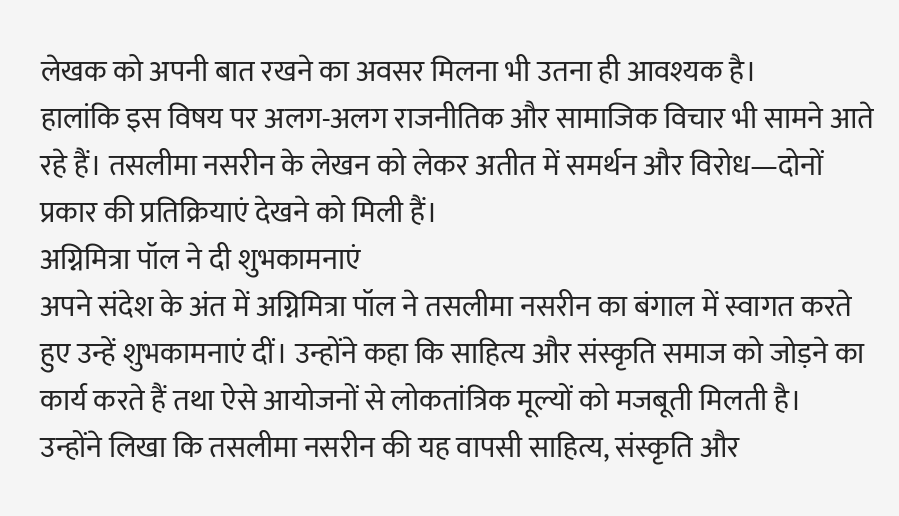लेखक को अपनी बात रखने का अवसर मिलना भी उतना ही आवश्यक है।
हालांकि इस विषय पर अलग-अलग राजनीतिक और सामाजिक विचार भी सामने आते रहे हैं। तसलीमा नसरीन के लेखन को लेकर अतीत में समर्थन और विरोध—दोनों प्रकार की प्रतिक्रियाएं देखने को मिली हैं।
अग्निमित्रा पॉल ने दी शुभकामनाएं
अपने संदेश के अंत में अग्निमित्रा पॉल ने तसलीमा नसरीन का बंगाल में स्वागत करते हुए उन्हें शुभकामनाएं दीं। उन्होंने कहा कि साहित्य और संस्कृति समाज को जोड़ने का कार्य करते हैं तथा ऐसे आयोजनों से लोकतांत्रिक मूल्यों को मजबूती मिलती है।
उन्होंने लिखा कि तसलीमा नसरीन की यह वापसी साहित्य, संस्कृति और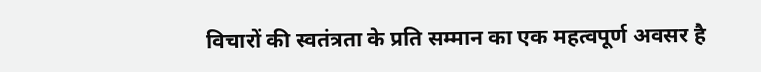विचारों की स्वतंत्रता के प्रति सम्मान का एक महत्वपूर्ण अवसर है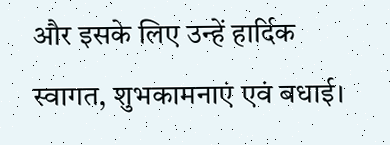और इसके लिए उन्हें हार्दिक स्वागत, शुभकामनाएं एवं बधाई।